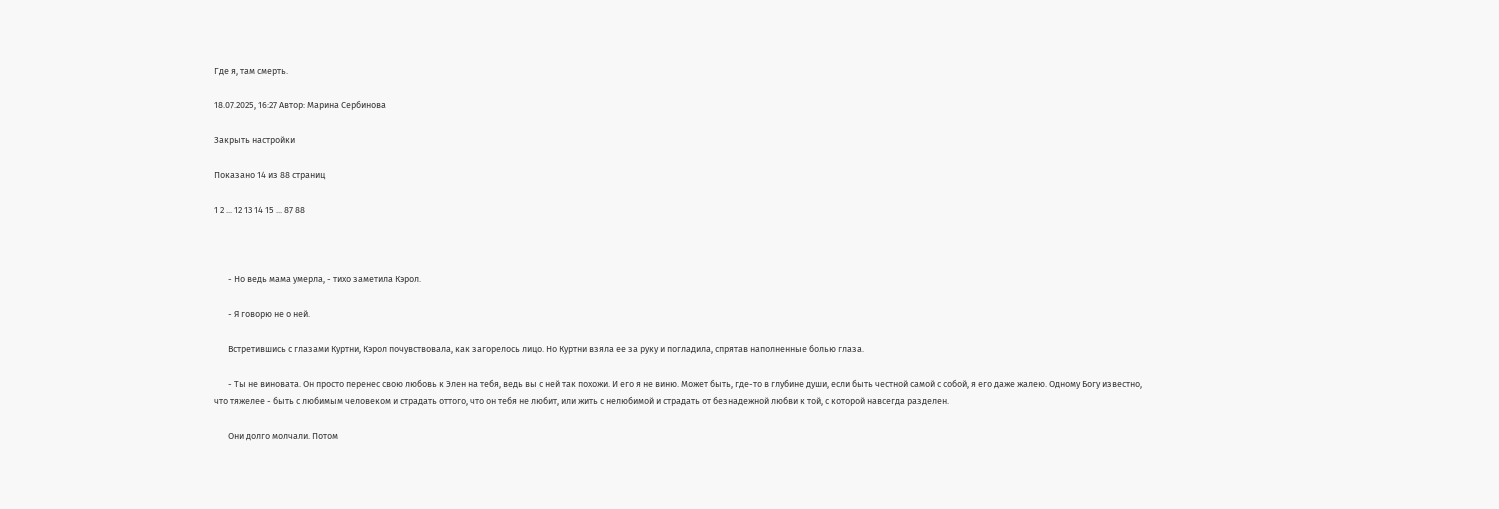Где я, там смерть.

18.07.2025, 16:27 Автор: Марина Сербинова

Закрыть настройки

Показано 14 из 88 страниц

1 2 ... 12 13 14 15 ... 87 88



       - Но ведь мама умерла, - тихо заметила Кэрол.

       - Я говорю не о ней.

       Встретившись с глазами Куртни, Кэрол почувствовала, как загорелось лицо. Но Куртни взяла ее за руку и погладила, спрятав наполненные болью глаза.

       - Ты не виновата. Он просто перенес свою любовь к Элен на тебя, ведь вы с ней так похожи. И его я не виню. Может быть, где-то в глубине души, если быть честной самой с собой, я его даже жалею. Одному Богу известно, что тяжелее - быть с любимым человеком и страдать оттого, что он тебя не любит, или жить с нелюбимой и страдать от безнадежной любви к той, с которой навсегда разделен.

       Они долго молчали. Потом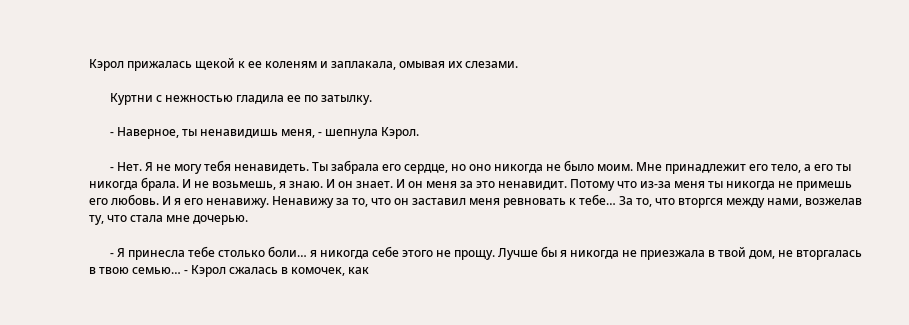Кэрол прижалась щекой к ее коленям и заплакала, омывая их слезами.

       Куртни с нежностью гладила ее по затылку.

       - Наверное, ты ненавидишь меня, - шепнула Кэрол.

       - Нет. Я не могу тебя ненавидеть. Ты забрала его сердце, но оно никогда не было моим. Мне принадлежит его тело, а его ты никогда брала. И не возьмешь, я знаю. И он знает. И он меня за это ненавидит. Потому что из-за меня ты никогда не примешь его любовь. И я его ненавижу. Ненавижу за то, что он заставил меня ревновать к тебе… За то, что вторгся между нами, возжелав ту, что стала мне дочерью.

       - Я принесла тебе столько боли… я никогда себе этого не прощу. Лучше бы я никогда не приезжала в твой дом, не вторгалась в твою семью… - Кэрол сжалась в комочек, как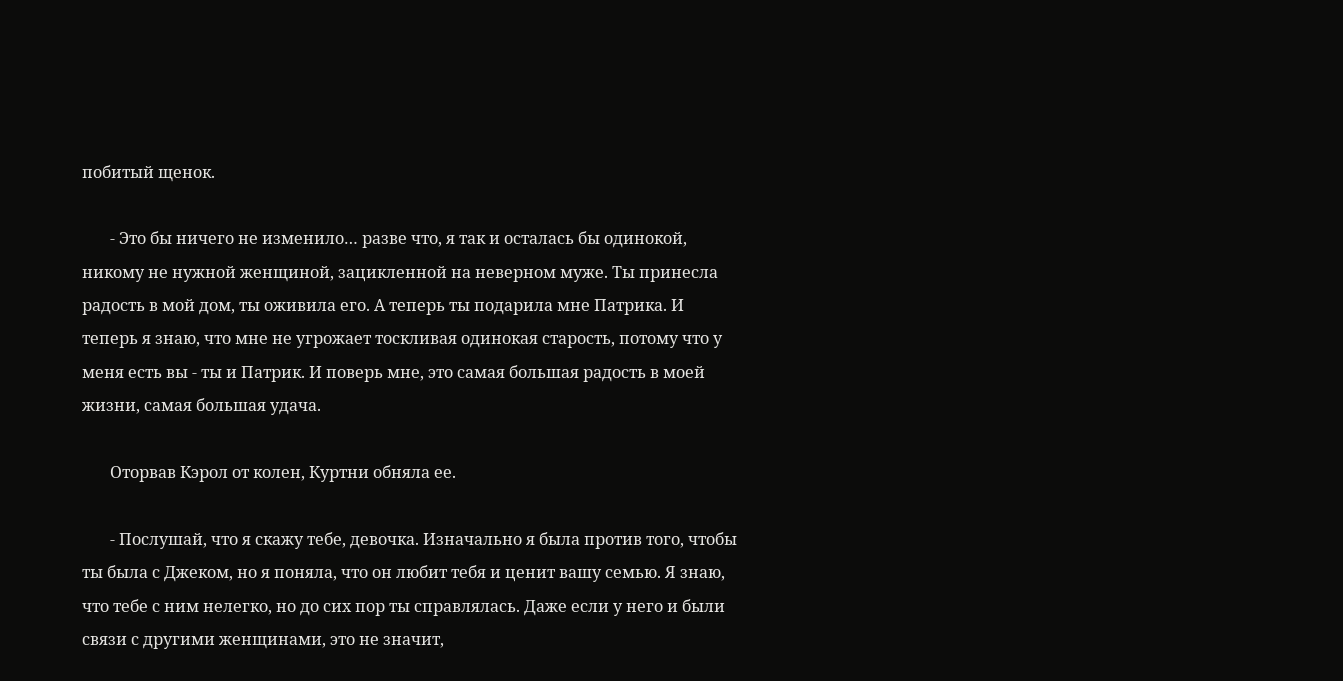побитый щенок.

       - Это бы ничего не изменило… разве что, я так и осталась бы одинокой, никому не нужной женщиной, зацикленной на неверном муже. Ты принесла радость в мой дом, ты оживила его. А теперь ты подарила мне Патрика. И теперь я знаю, что мне не угрожает тоскливая одинокая старость, потому что у меня есть вы - ты и Патрик. И поверь мне, это самая большая радость в моей жизни, самая большая удача.

       Оторвав Кэрол от колен, Куртни обняла ее.

       - Послушай, что я скажу тебе, девочка. Изначально я была против того, чтобы ты была с Джеком, но я поняла, что он любит тебя и ценит вашу семью. Я знаю, что тебе с ним нелегко, но до сих пор ты справлялась. Даже если у него и были связи с другими женщинами, это не значит,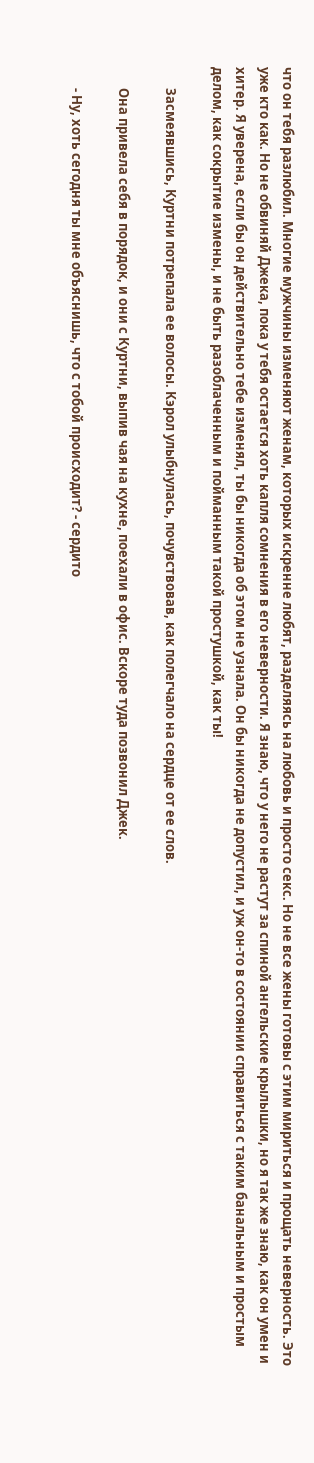что он тебя разлюбил. Многие мужчины изменяют женам, которых искренне любят, разделяясь на любовь и просто секс. Но не все жены готовы с этим мириться и прощать неверность. Это уже кто как. Но не обвиняй Джека, пока у тебя остается хоть капля сомнения в его неверности. Я знаю, что у него не растут за спиной ангельские крылышки, но я так же знаю, как он умен и хитер. Я уверена, если бы он действительно тебе изменял, ты бы никогда об этом не узнала. Он бы никогда не допустил, и уж он-то в состоянии справиться с таким банальным и простым делом, как сокрытие измены, и не быть разоблаченным и пойманным такой простушкой, как ты!

       Засмеявшись, Куртни потрепала ее волосы. Кэрол улыбнулась, почувствовав, как полегчало на сердце от ее слов.

       Она привела себя в порядок, и они с Куртни, выпив чая на кухне, поехали в офис. Вскоре туда позвонил Джек.

       - Ну, хоть сегодня ты мне объяснишь, что с тобой происходит? - сердито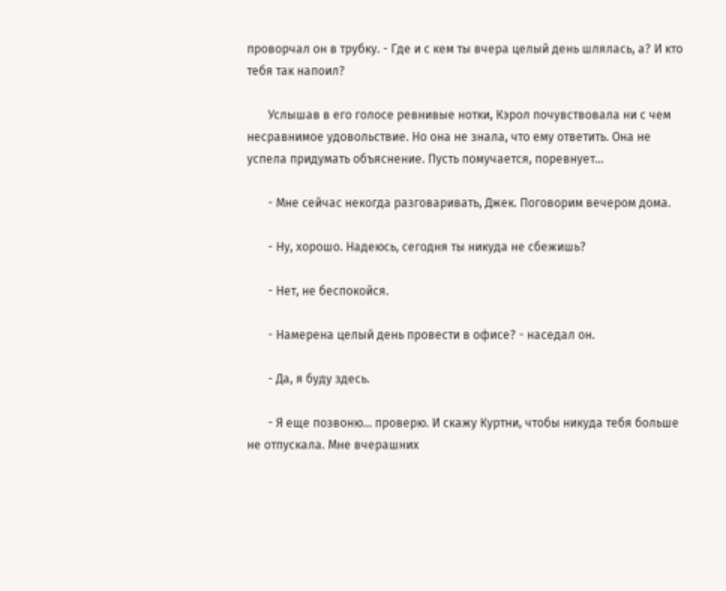проворчал он в трубку. - Где и с кем ты вчера целый день шлялась, а? И кто тебя так напоил?

       Услышав в его голосе ревнивые нотки, Кэрол почувствовала ни с чем несравнимое удовольствие. Но она не знала, что ему ответить. Она не успела придумать объяснение. Пусть помучается, поревнует…

       - Мне сейчас некогда разговаривать, Джек. Поговорим вечером дома.

       - Ну, хорошо. Надеюсь, сегодня ты никуда не сбежишь?

       - Нет, не беспокойся.

       - Намерена целый день провести в офисе? - наседал он.

       - Да, я буду здесь.

       - Я еще позвоню… проверю. И скажу Куртни, чтобы никуда тебя больше не отпускала. Мне вчерашних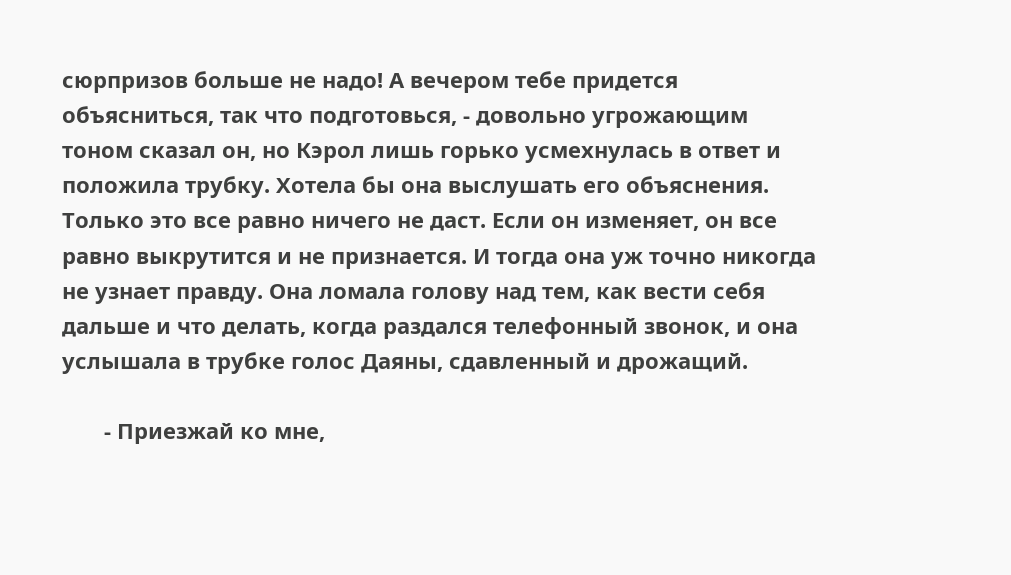сюрпризов больше не надо! А вечером тебе придется объясниться, так что подготовься, - довольно угрожающим тоном сказал он, но Кэрол лишь горько усмехнулась в ответ и положила трубку. Хотела бы она выслушать его объяснения. Только это все равно ничего не даст. Если он изменяет, он все равно выкрутится и не признается. И тогда она уж точно никогда не узнает правду. Она ломала голову над тем, как вести себя дальше и что делать, когда раздался телефонный звонок, и она услышала в трубке голос Даяны, сдавленный и дрожащий.

       - Приезжай ко мне,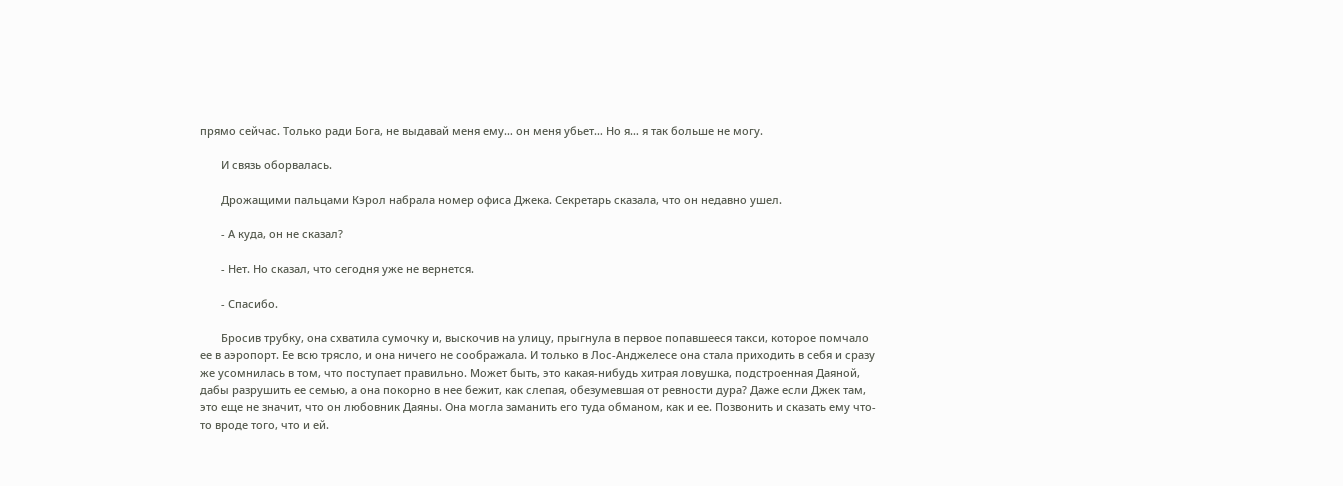прямо сейчас. Только ради Бога, не выдавай меня ему… он меня убьет… Но я… я так больше не могу.

       И связь оборвалась.

       Дрожащими пальцами Кэрол набрала номер офиса Джека. Секретарь сказала, что он недавно ушел.

       - А куда, он не сказал?

       - Нет. Но сказал, что сегодня уже не вернется.

       - Спасибо.

       Бросив трубку, она схватила сумочку и, выскочив на улицу, прыгнула в первое попавшееся такси, которое помчало ее в аэропорт. Ее всю трясло, и она ничего не соображала. И только в Лос-Анджелесе она стала приходить в себя и сразу же усомнилась в том, что поступает правильно. Может быть, это какая-нибудь хитрая ловушка, подстроенная Даяной, дабы разрушить ее семью, а она покорно в нее бежит, как слепая, обезумевшая от ревности дура? Даже если Джек там, это еще не значит, что он любовник Даяны. Она могла заманить его туда обманом, как и ее. Позвонить и сказать ему что-то вроде того, что и ей.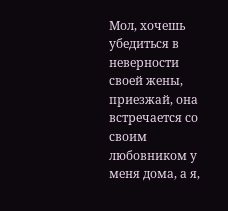Мол, хочешь убедиться в неверности своей жены, приезжай, она встречается со своим любовником у меня дома, а я,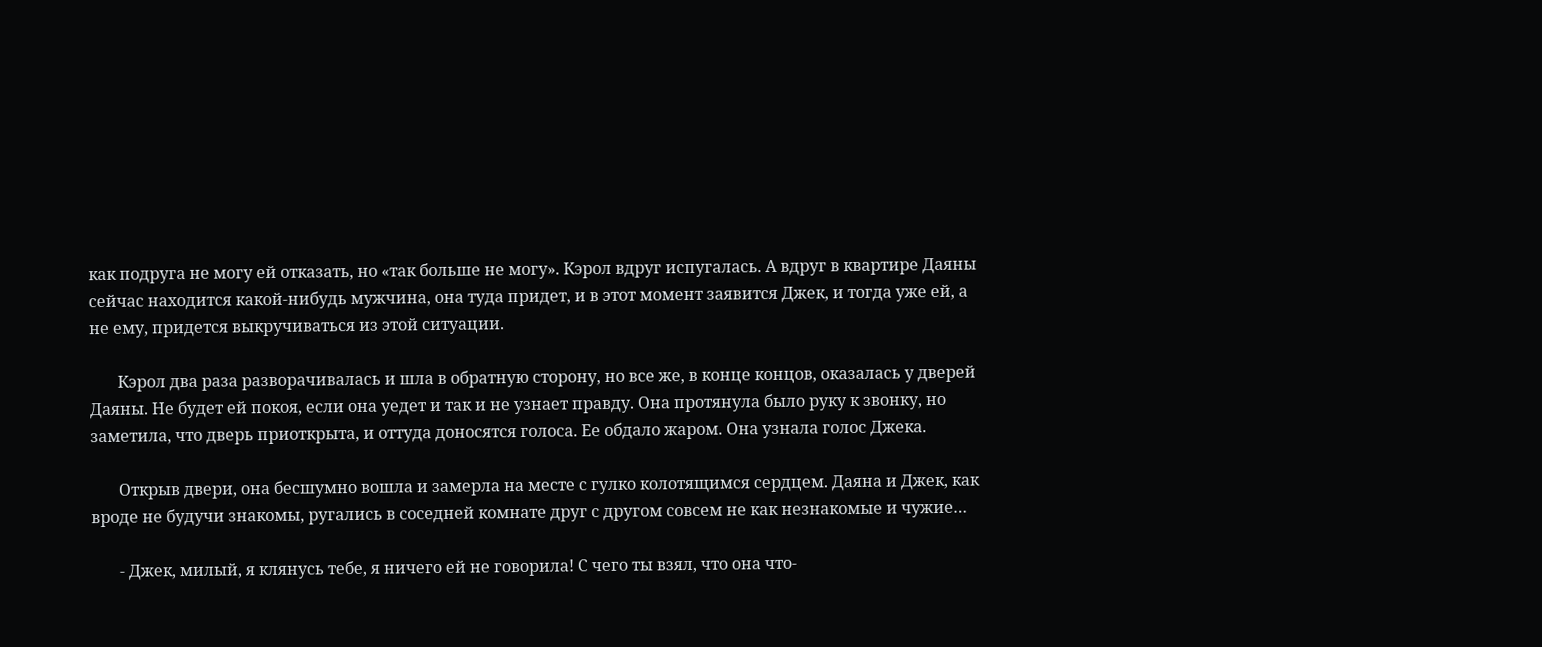как подруга не могу ей отказать, но «так больше не могу». Кэрол вдруг испугалась. А вдруг в квартире Даяны сейчас находится какой-нибудь мужчина, она туда придет, и в этот момент заявится Джек, и тогда уже ей, а не ему, придется выкручиваться из этой ситуации.

       Кэрол два раза разворачивалась и шла в обратную сторону, но все же, в конце концов, оказалась у дверей Даяны. Не будет ей покоя, если она уедет и так и не узнает правду. Она протянула было руку к звонку, но заметила, что дверь приоткрыта, и оттуда доносятся голоса. Ее обдало жаром. Она узнала голос Джека.

       Открыв двери, она бесшумно вошла и замерла на месте с гулко колотящимся сердцем. Даяна и Джек, как вроде не будучи знакомы, ругались в соседней комнате друг с другом совсем не как незнакомые и чужие…

       - Джек, милый, я клянусь тебе, я ничего ей не говорила! С чего ты взял, что она что-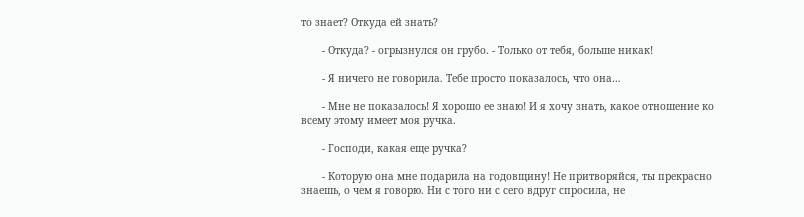то знает? Откуда ей знать?

       - Откуда? - огрызнулся он грубо. - Только от тебя, больше никак!

       - Я ничего не говорила. Тебе просто показалось, что она…

       - Мне не показалось! Я хорошо ее знаю! И я хочу знать, какое отношение ко всему этому имеет моя ручка.

       - Господи, какая еще ручка?

       - Которую она мне подарила на годовщину! Не притворяйся, ты прекрасно знаешь, о чем я говорю. Ни с того ни с сего вдруг спросила, не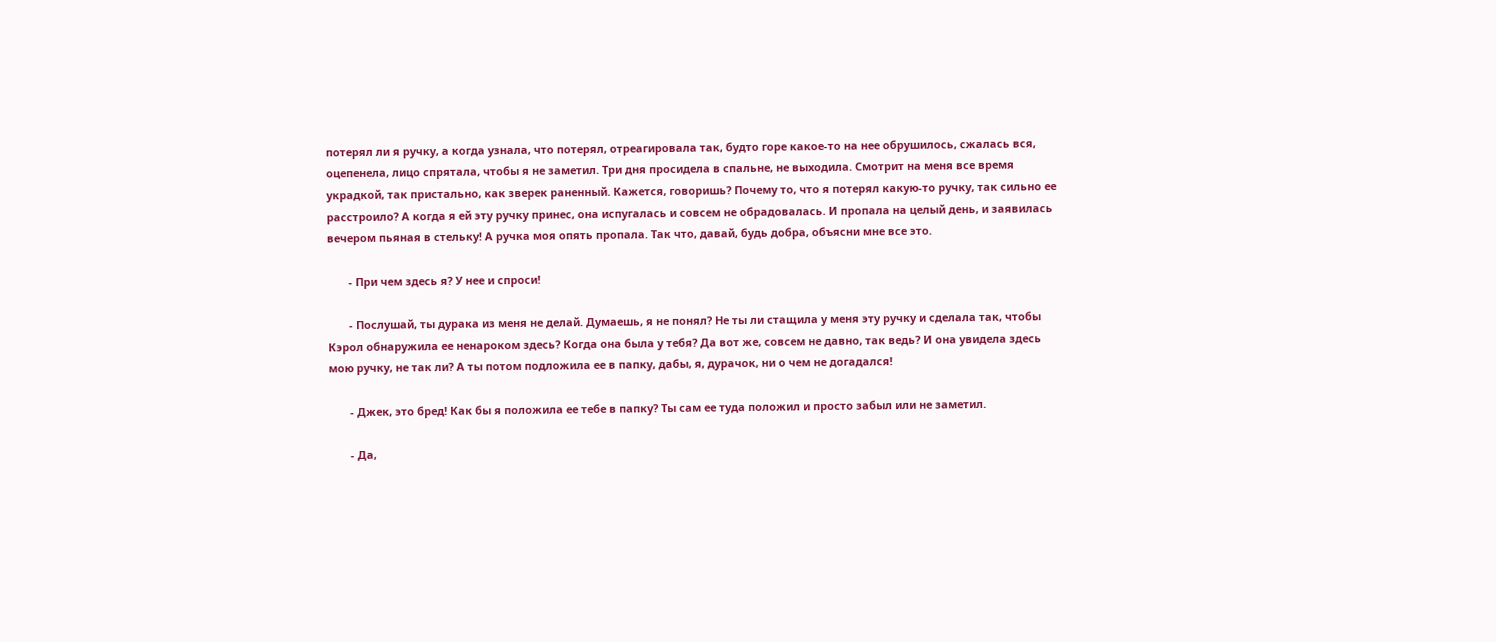потерял ли я ручку, а когда узнала, что потерял, отреагировала так, будто горе какое-то на нее обрушилось, сжалась вся, оцепенела, лицо спрятала, чтобы я не заметил. Три дня просидела в спальне, не выходила. Смотрит на меня все время украдкой, так пристально, как зверек раненный. Кажется, говоришь? Почему то, что я потерял какую-то ручку, так сильно ее расстроило? А когда я ей эту ручку принес, она испугалась и совсем не обрадовалась. И пропала на целый день, и заявилась вечером пьяная в стельку! А ручка моя опять пропала. Так что, давай, будь добра, объясни мне все это.

       - При чем здесь я? У нее и спроси!

       - Послушай, ты дурака из меня не делай. Думаешь, я не понял? Не ты ли стащила у меня эту ручку и сделала так, чтобы Кэрол обнаружила ее ненароком здесь? Когда она была у тебя? Да вот же, совсем не давно, так ведь? И она увидела здесь мою ручку, не так ли? А ты потом подложила ее в папку, дабы, я, дурачок, ни о чем не догадался!

       - Джек, это бред! Как бы я положила ее тебе в папку? Ты сам ее туда положил и просто забыл или не заметил.

       - Да,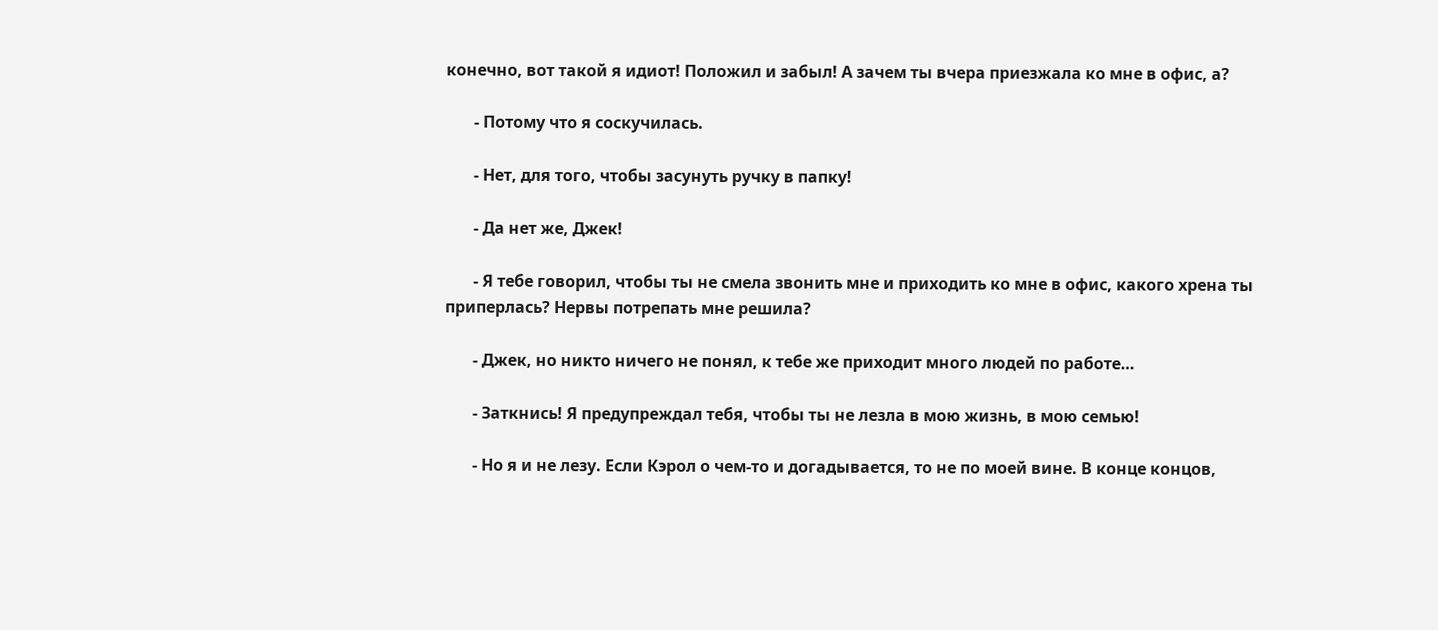конечно, вот такой я идиот! Положил и забыл! А зачем ты вчера приезжала ко мне в офис, а?

       - Потому что я соскучилась.

       - Нет, для того, чтобы засунуть ручку в папку!

       - Да нет же, Джек!

       - Я тебе говорил, чтобы ты не смела звонить мне и приходить ко мне в офис, какого хрена ты приперлась? Нервы потрепать мне решила?

       - Джек, но никто ничего не понял, к тебе же приходит много людей по работе…

       - Заткнись! Я предупреждал тебя, чтобы ты не лезла в мою жизнь, в мою семью!

       - Но я и не лезу. Если Кэрол о чем-то и догадывается, то не по моей вине. В конце концов,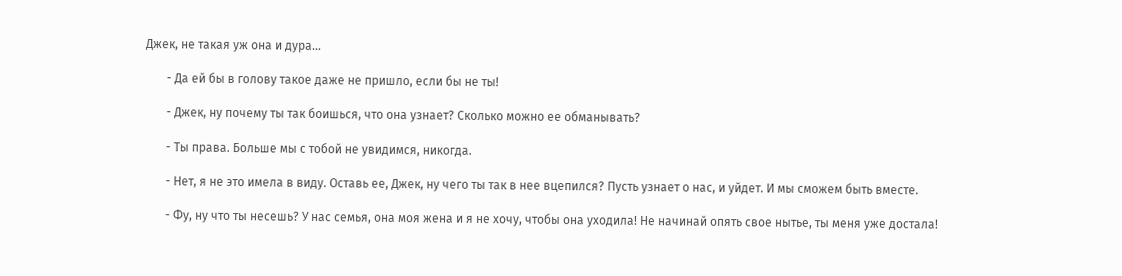Джек, не такая уж она и дура…

       - Да ей бы в голову такое даже не пришло, если бы не ты!

       - Джек, ну почему ты так боишься, что она узнает? Сколько можно ее обманывать?

       - Ты права. Больше мы с тобой не увидимся, никогда.

       - Нет, я не это имела в виду. Оставь ее, Джек, ну чего ты так в нее вцепился? Пусть узнает о нас, и уйдет. И мы сможем быть вместе.

       - Фу, ну что ты несешь? У нас семья, она моя жена и я не хочу, чтобы она уходила! Не начинай опять свое нытье, ты меня уже достала!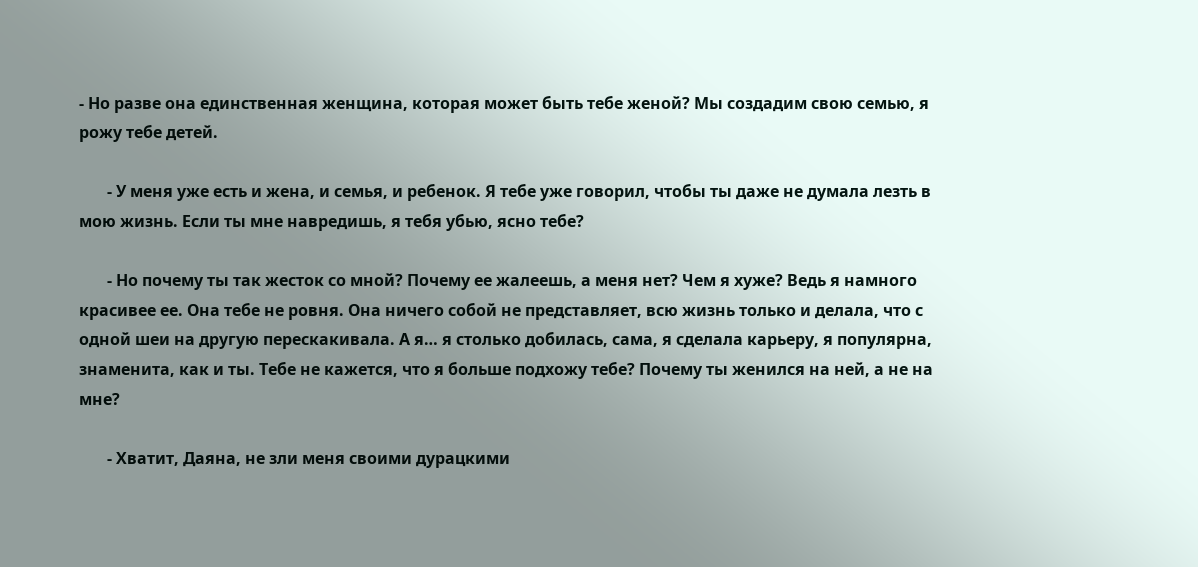- Но разве она единственная женщина, которая может быть тебе женой? Мы создадим свою семью, я рожу тебе детей.

       - У меня уже есть и жена, и семья, и ребенок. Я тебе уже говорил, чтобы ты даже не думала лезть в мою жизнь. Если ты мне навредишь, я тебя убью, ясно тебе?

       - Но почему ты так жесток со мной? Почему ее жалеешь, а меня нет? Чем я хуже? Ведь я намного красивее ее. Она тебе не ровня. Она ничего собой не представляет, всю жизнь только и делала, что с одной шеи на другую перескакивала. А я… я столько добилась, сама, я сделала карьеру, я популярна, знаменита, как и ты. Тебе не кажется, что я больше подхожу тебе? Почему ты женился на ней, а не на мне?

       - Хватит, Даяна, не зли меня своими дурацкими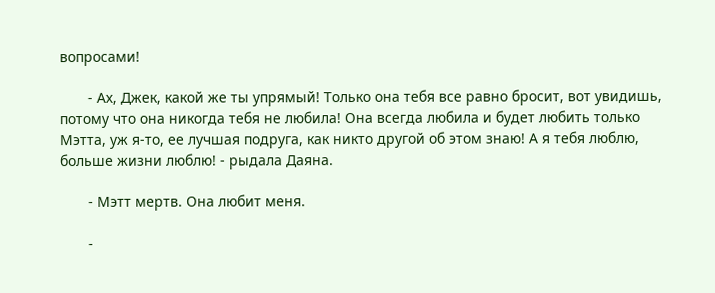вопросами!

       - Ах, Джек, какой же ты упрямый! Только она тебя все равно бросит, вот увидишь, потому что она никогда тебя не любила! Она всегда любила и будет любить только Мэтта, уж я-то, ее лучшая подруга, как никто другой об этом знаю! А я тебя люблю, больше жизни люблю! - рыдала Даяна.

       - Мэтт мертв. Она любит меня.

       -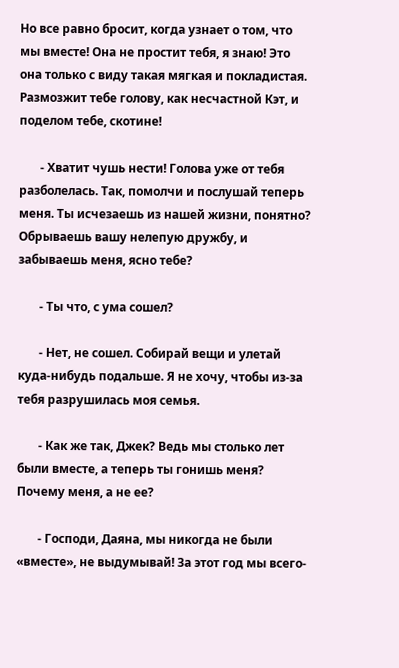Но все равно бросит, когда узнает о том, что мы вместе! Она не простит тебя, я знаю! Это она только с виду такая мягкая и покладистая. Размозжит тебе голову, как несчастной Кэт, и поделом тебе, скотине!

       - Хватит чушь нести! Голова уже от тебя разболелась. Так, помолчи и послушай теперь меня. Ты исчезаешь из нашей жизни, понятно? Обрываешь вашу нелепую дружбу, и забываешь меня, ясно тебе?

       - Ты что, с ума сошел?

       - Нет, не сошел. Собирай вещи и улетай куда-нибудь подальше. Я не хочу, чтобы из-за тебя разрушилась моя семья.

       - Как же так, Джек? Ведь мы столько лет были вместе, а теперь ты гонишь меня? Почему меня, а не ее?

       - Господи, Даяна, мы никогда не были «вместе», не выдумывай! За этот год мы всего-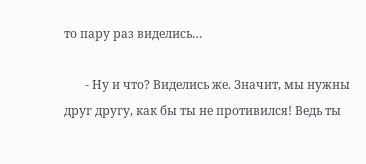то пару раз виделись…

       - Ну и что? Виделись же. Значит, мы нужны друг другу, как бы ты не противился! Ведь ты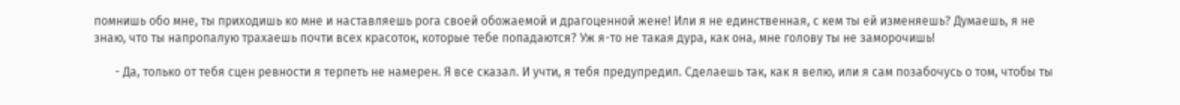помнишь обо мне, ты приходишь ко мне и наставляешь рога своей обожаемой и драгоценной жене! Или я не единственная, с кем ты ей изменяешь? Думаешь, я не знаю, что ты напропалую трахаешь почти всех красоток, которые тебе попадаются? Уж я-то не такая дура, как она, мне голову ты не заморочишь!

       - Да, только от тебя сцен ревности я терпеть не намерен. Я все сказал. И учти, я тебя предупредил. Сделаешь так, как я велю, или я сам позабочусь о том, чтобы ты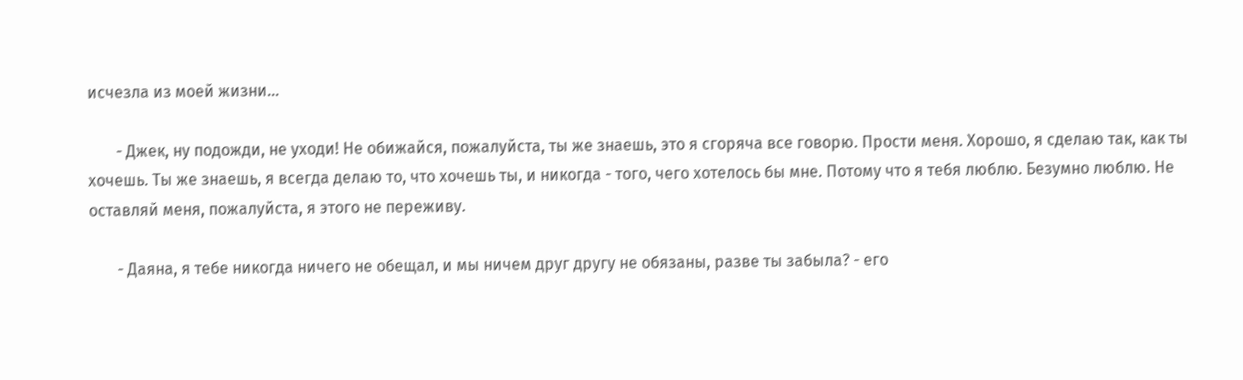исчезла из моей жизни…

       - Джек, ну подожди, не уходи! Не обижайся, пожалуйста, ты же знаешь, это я сгоряча все говорю. Прости меня. Хорошо, я сделаю так, как ты хочешь. Ты же знаешь, я всегда делаю то, что хочешь ты, и никогда - того, чего хотелось бы мне. Потому что я тебя люблю. Безумно люблю. Не оставляй меня, пожалуйста, я этого не переживу.

       - Даяна, я тебе никогда ничего не обещал, и мы ничем друг другу не обязаны, разве ты забыла? - его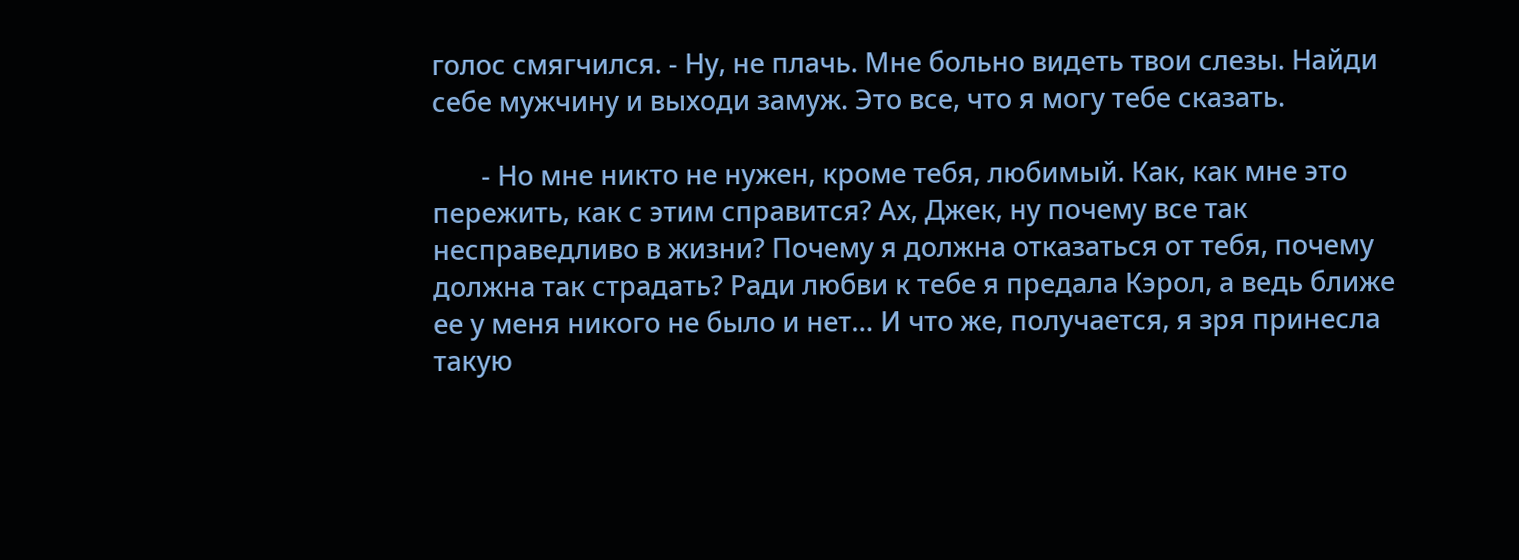голос смягчился. - Ну, не плачь. Мне больно видеть твои слезы. Найди себе мужчину и выходи замуж. Это все, что я могу тебе сказать.

       - Но мне никто не нужен, кроме тебя, любимый. Как, как мне это пережить, как с этим справится? Ах, Джек, ну почему все так несправедливо в жизни? Почему я должна отказаться от тебя, почему должна так страдать? Ради любви к тебе я предала Кэрол, а ведь ближе ее у меня никого не было и нет… И что же, получается, я зря принесла такую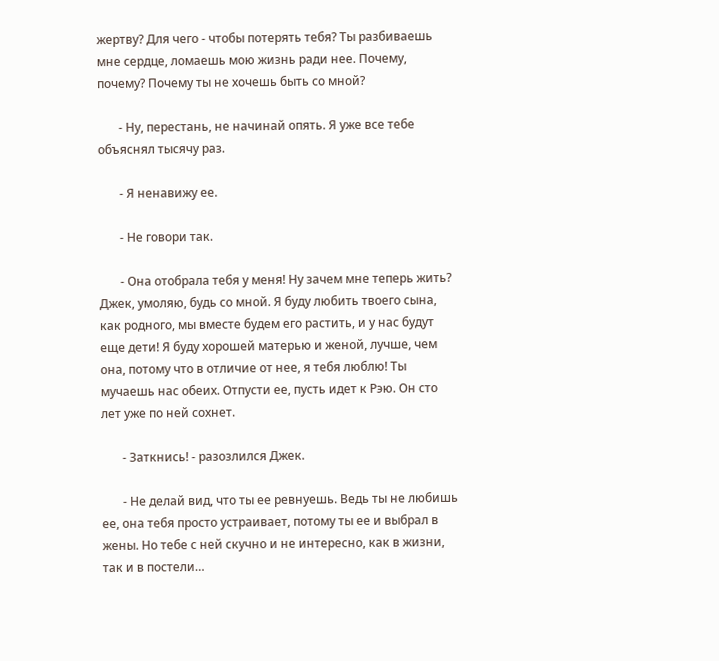жертву? Для чего - чтобы потерять тебя? Ты разбиваешь мне сердце, ломаешь мою жизнь ради нее. Почему, почему? Почему ты не хочешь быть со мной?

       - Ну, перестань, не начинай опять. Я уже все тебе объяснял тысячу раз.

       - Я ненавижу ее.

       - Не говори так.

       - Она отобрала тебя у меня! Ну зачем мне теперь жить? Джек, умоляю, будь со мной. Я буду любить твоего сына, как родного, мы вместе будем его растить, и у нас будут еще дети! Я буду хорошей матерью и женой, лучше, чем она, потому что в отличие от нее, я тебя люблю! Ты мучаешь нас обеих. Отпусти ее, пусть идет к Рэю. Он сто лет уже по ней сохнет.

       - Заткнись! - разозлился Джек.

       - Не делай вид, что ты ее ревнуешь. Ведь ты не любишь ее, она тебя просто устраивает, потому ты ее и выбрал в жены. Но тебе с ней скучно и не интересно, как в жизни, так и в постели…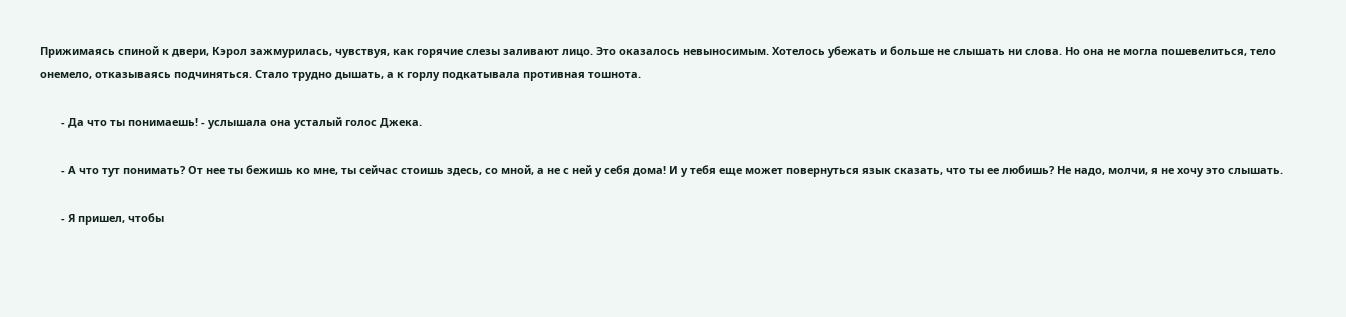Прижимаясь спиной к двери, Кэрол зажмурилась, чувствуя, как горячие слезы заливают лицо. Это оказалось невыносимым. Хотелось убежать и больше не слышать ни слова. Но она не могла пошевелиться, тело онемело, отказываясь подчиняться. Стало трудно дышать, а к горлу подкатывала противная тошнота.

       - Да что ты понимаешь! - услышала она усталый голос Джека.

       - А что тут понимать? От нее ты бежишь ко мне, ты сейчас стоишь здесь, со мной, а не с ней у себя дома! И у тебя еще может повернуться язык сказать, что ты ее любишь? Не надо, молчи, я не хочу это слышать.

       - Я пришел, чтобы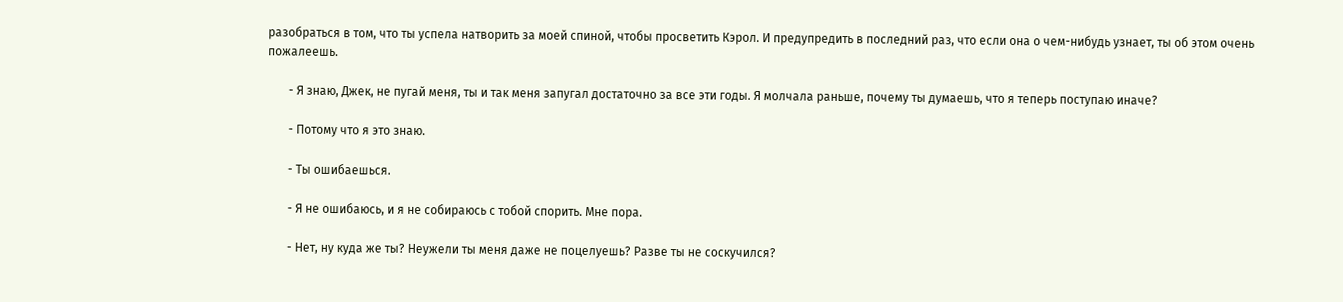разобраться в том, что ты успела натворить за моей спиной, чтобы просветить Кэрол. И предупредить в последний раз, что если она о чем-нибудь узнает, ты об этом очень пожалеешь.

       - Я знаю, Джек, не пугай меня, ты и так меня запугал достаточно за все эти годы. Я молчала раньше, почему ты думаешь, что я теперь поступаю иначе?

       - Потому что я это знаю.

       - Ты ошибаешься.

       - Я не ошибаюсь, и я не собираюсь с тобой спорить. Мне пора.

       - Нет, ну куда же ты? Неужели ты меня даже не поцелуешь? Разве ты не соскучился?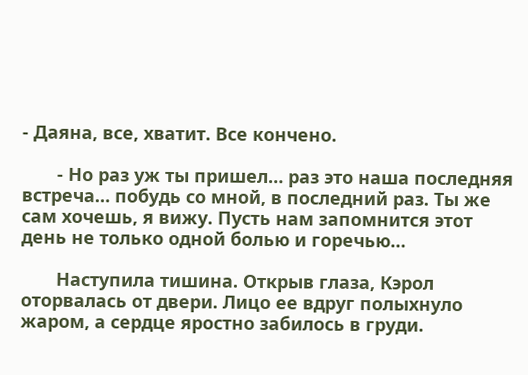- Даяна, все, хватит. Все кончено.

       - Но раз уж ты пришел… раз это наша последняя встреча… побудь со мной, в последний раз. Ты же сам хочешь, я вижу. Пусть нам запомнится этот день не только одной болью и горечью…

       Наступила тишина. Открыв глаза, Кэрол оторвалась от двери. Лицо ее вдруг полыхнуло жаром, а сердце яростно забилось в груди.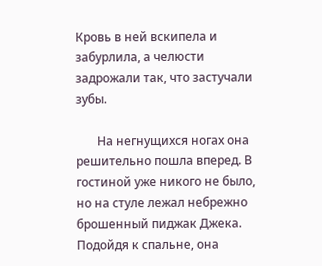Кровь в ней вскипела и забурлила, а челюсти задрожали так, что застучали зубы.

       На негнущихся ногах она решительно пошла вперед. В гостиной уже никого не было, но на стуле лежал небрежно брошенный пиджак Джека. Подойдя к спальне, она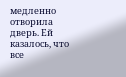медленно отворила дверь. Ей казалось, что все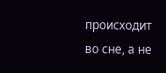происходит во сне, а не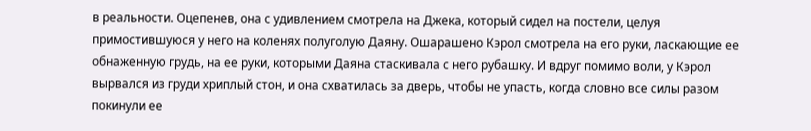в реальности. Оцепенев, она с удивлением смотрела на Джека, который сидел на постели, целуя примостившуюся у него на коленях полуголую Даяну. Ошарашено Кэрол смотрела на его руки, ласкающие ее обнаженную грудь, на ее руки, которыми Даяна стаскивала с него рубашку. И вдруг помимо воли, у Кэрол вырвался из груди хриплый стон, и она схватилась за дверь, чтобы не упасть, когда словно все силы разом покинули ее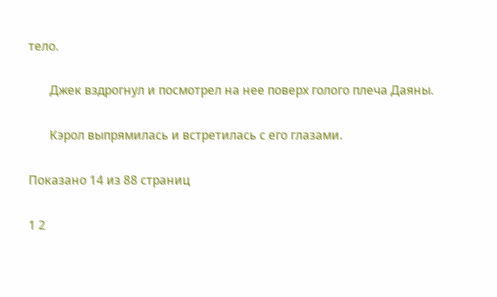тело.

       Джек вздрогнул и посмотрел на нее поверх голого плеча Даяны.

       Кэрол выпрямилась и встретилась с его глазами.

Показано 14 из 88 страниц

1 2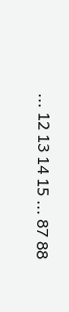... 12 13 14 15 ... 87 88